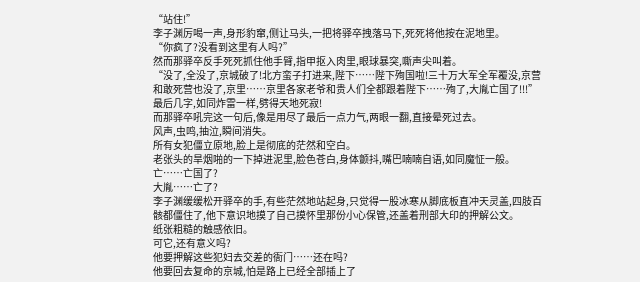“站住!”
李子渊厉喝一声,身形豹窜,侧让马头,一把将驿卒拽落马下,死死将他按在泥地里。
“你疯了?没看到这里有人吗?”
然而那驿卒反手死死抓住他手臂,指甲抠入肉里,眼球暴突,嘶声尖叫着。
“没了,全没了,京城破了!北方蛮子打进来,陛下……陛下殉国啦!三十万大军全军覆没,京营和敢死营也没了,京里……京里各家老爷和贵人们全都跟着陛下……殉了,大胤亡国了!!!”
最后几字,如同炸雷一样,劈得天地死寂!
而那驿卒吼完这一句后,像是用尽了最后一点力气,两眼一翻,直接晕死过去。
风声,虫鸣,抽泣,瞬间消失。
所有女犯僵立原地,脸上是彻底的茫然和空白。
老张头的旱烟啪的一下掉进泥里,脸色苍白,身体颤抖,嘴巴喃喃自语,如同魔怔一般。
亡……亡国了?
大胤……亡了?
李子渊缓缓松开驿卒的手,有些茫然地站起身,只觉得一股冰寒从脚底板直冲天灵盖,四肢百骸都僵住了,他下意识地摸了自己摸怀里那份小心保管,还盖着刑部大印的押解公文。
纸张粗糙的触感依旧。
可它,还有意义吗?
他要押解这些犯妇去交差的衙门……还在吗?
他要回去复命的京城,怕是路上已经全部插上了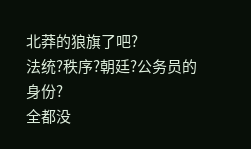北莽的狼旗了吧?
法统?秩序?朝廷?公务员的身份?
全都没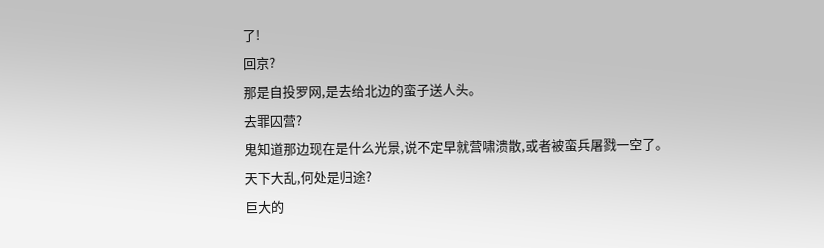了!
回京?
那是自投罗网,是去给北边的蛮子送人头。
去罪囚营?
鬼知道那边现在是什么光景,说不定早就营啸溃散,或者被蛮兵屠戮一空了。
天下大乱,何处是归途?
巨大的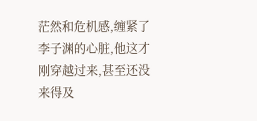茫然和危机感,缠紧了李子渊的心脏,他这才刚穿越过来,甚至还没来得及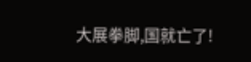大展拳脚,国就亡了!